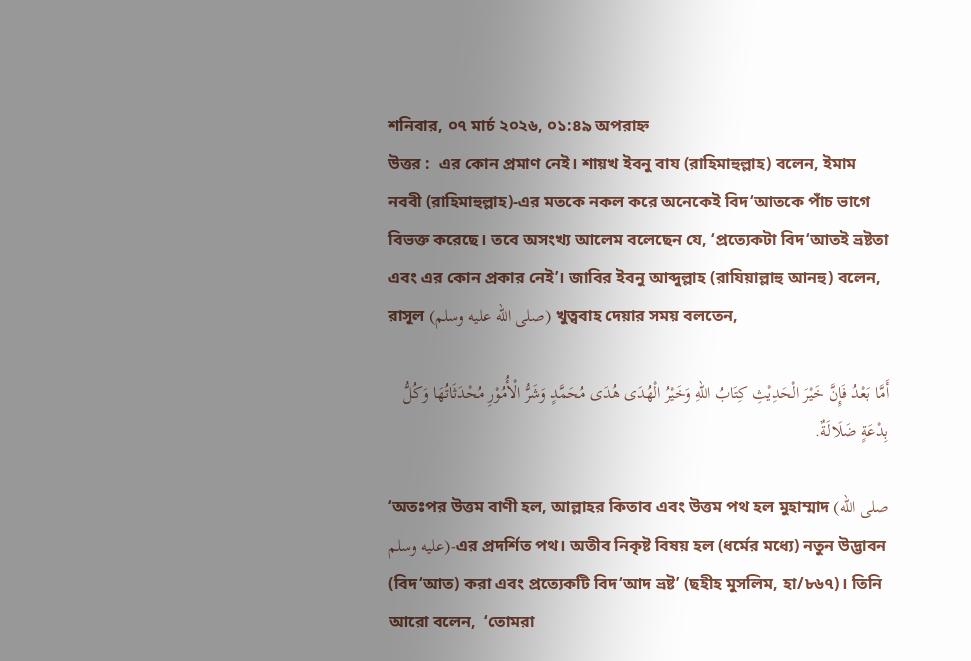শনিবার, ০৭ মার্চ ২০২৬, ০১:৪৯ অপরাহ্ন
উত্তর :  এর কোন প্রমাণ নেই। শায়খ ইবনু বায (রাহিমাহুল্লাহ) বলেন, ইমাম নববী (রাহিমাহুল্লাহ)-এর মতকে নকল করে অনেকেই বিদ‘আতকে পাঁচ ভাগে বিভক্ত করেছে। তবে অসংখ্য আলেম বলেছেন যে, ‘প্রত্যেকটা বিদ‘আতই ভ্রষ্টতা এবং এর কোন প্রকার নেই’। জাবির ইবনু আব্দুল্লাহ (রাযিয়াল্লাহু আনহু) বলেন, রাসূল (صلى الله عليه وسلم) খুত্ববাহ দেয়ার সময় বলতেন,

أَمَّا بَعْدُ فَإِنَّ خَيْرَ الْحَدِيْثِ كِتَابُ اللهِ وَخَيْرُ الْهُدَى هُدَى مُحَمَّدٍ وَشَرُّ الْأُمُوْرِ مُحْدَثَاتُهَا وَكُلُّ بِدْعَةٍ ضَلَالَةٌ.

‘অতঃপর উত্তম বাণী হল, আল্লাহর কিতাব এবং উত্তম পথ হল মুহাম্মাদ (صلى الله عليه وسلم)-এর প্রদর্শিত পথ। অতীব নিকৃষ্ট বিষয় হল (ধর্মের মধ্যে) নতুন উদ্ভাবন (বিদ‘আত) করা এবং প্রত্যেকটি বিদ‘আদ ভ্রষ্ট’ (ছহীহ মুসলিম, হা/৮৬৭)। তিনি আরো বলেন,  ‘তোমরা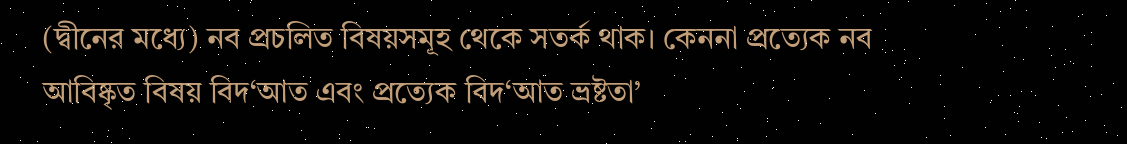(দ্বীনের মধ্যে) নব প্রচলিত বিষয়সমূহ থেকে সতর্ক থাক। কেননা প্রত্যেক নব আবিষ্কৃত বিষয় বিদ‘আত এবং প্রত্যেক বিদ‘আত ভ্রষ্টতা’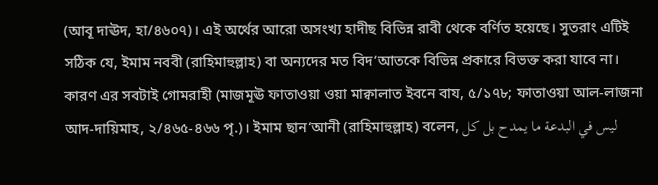(আবূ দাঊদ, হা/৪৬০৭)। এই অর্থের আরো অসংখ্য হাদীছ বিভিন্ন রাবী থেকে বর্ণিত হয়েছে। সুতরাং এটিই সঠিক যে, ইমাম নববী (রাহিমাহুল্লাহ) বা অন্যদের মত বিদ‘আতকে বিভিন্ন প্রকারে বিভক্ত করা যাবে না। কারণ এর সবটাই গোমরাহী (মাজমূঊ ফাতাওয়া ওয়া মাক্বালাত ইবনে বায, ৫/১৭৮; ফাতাওয়া আল-লাজনা আদ-দায়িমাহ, ২/৪৬৫-৪৬৬ পৃ.)। ইমাম ছান‘আনী (রাহিমাহুল্লাহ) বলেন, ليس في البدعة ما يمدح بل كل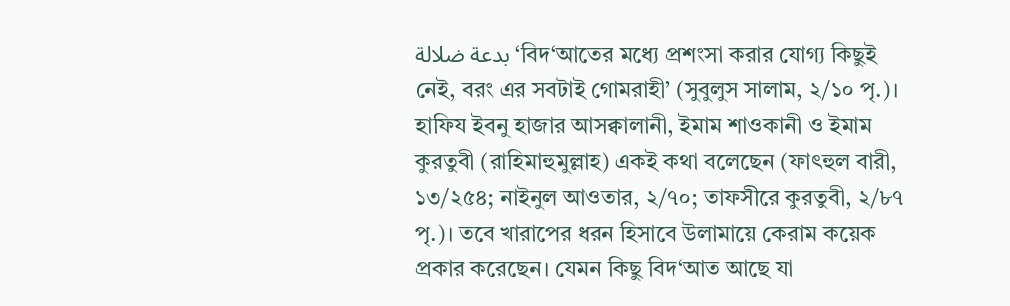بدعة ضلالة ‘বিদ‘আতের মধ্যে প্রশংসা করার যোগ্য কিছুই নেই, বরং এর সবটাই গোমরাহী’ (সুবুলুস সালাম, ২/১০ পৃ.)। হাফিয ইবনু হাজার আসক্বালানী, ইমাম শাওকানী ও ইমাম কুরতুবী (রাহিমাহুমুল্লাহ) একই কথা বলেছেন (ফাৎহুল বারী, ১৩/২৫৪; নাইনুল আওতার, ২/৭০; তাফসীরে কুরতুবী, ২/৮৭ পৃ.)। তবে খারাপের ধরন হিসাবে উলামায়ে কেরাম কয়েক প্রকার করেছেন। যেমন কিছু বিদ‘আত আছে যা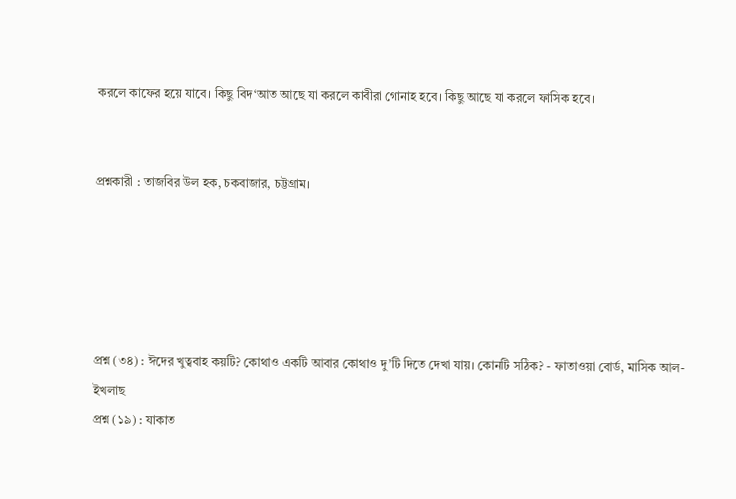করলে কাফের হয়ে যাবে। কিছু বিদ‘আত আছে যা করলে কাবীরা গোনাহ হবে। কিছু আছে যা করলে ফাসিক হবে।


প্রশ্নকারী : তাজবির উল হক, চকবাজার, চট্টগ্রাম।





প্রশ্ন (৩৪) : ঈদের খুত্ববাহ কয়টি? কোথাও একটি আবার কোথাও দু’টি দিতে দেখা যায়। কোনটি সঠিক? - ফাতাওয়া বোর্ড, মাসিক আল-ইখলাছ
প্রশ্ন (১৯) : যাকাত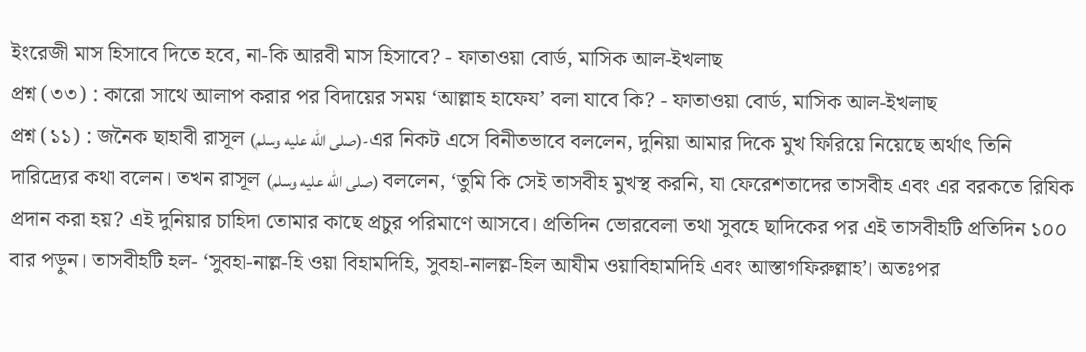ইংরেজী মাস হিসাবে দিতে হবে, না-কি আরবী মাস হিসাবে? - ফাতাওয়া বোর্ড, মাসিক আল-ইখলাছ
প্রশ্ন (৩৩) : কারো সাথে আলাপ করার পর বিদায়ের সময় ‘আল্লাহ হাফেয’ বলা যাবে কি? - ফাতাওয়া বোর্ড, মাসিক আল-ইখলাছ
প্রশ্ন (১১) : জনৈক ছাহাবী রাসূল (صلى الله عليه وسلم)-এর নিকট এসে বিনীতভাবে বললেন, দুনিয়া আমার দিকে মুখ ফিরিয়ে নিয়েছে অর্থাৎ তিনি দারিদ্র্যের কথা বলেন। তখন রাসূল (صلى الله عليه وسلم) বললেন, ‘তুমি কি সেই তাসবীহ মুখস্থ করনি, যা ফেরেশতাদের তাসবীহ এবং এর বরকতে রিযিক প্রদান করা হয়? এই দুনিয়ার চাহিদা তোমার কাছে প্রচুর পরিমাণে আসবে। প্রতিদিন ভোরবেলা তথা সুবহে ছাদিকের পর এই তাসবীহটি প্রতিদিন ১০০ বার পড়ুন। তাসবীহটি হল- ‘সুবহা-নাল্ল-হি ওয়া বিহামদিহি, সুবহা-নালল্ল-হিল আযীম ওয়াবিহামদিহি এবং আস্তাগফিরুল্লাহ’। অতঃপর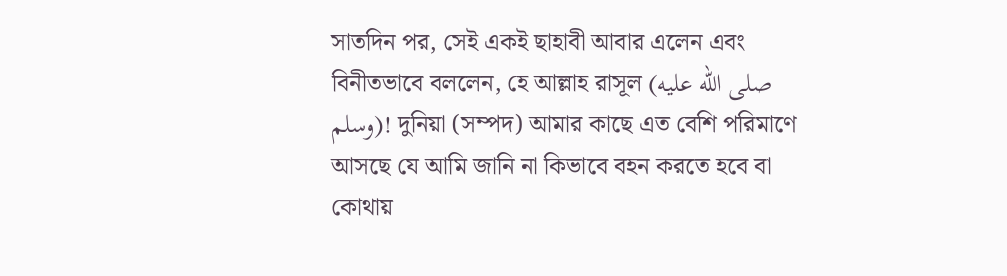সাতদিন পর, সেই একই ছাহাবী আবার এলেন এবং বিনীতভাবে বললেন, হে আল্লাহ রাসূল (صلى الله عليه وسلم)! দুনিয়া (সম্পদ) আমার কাছে এত বেশি পরিমাণে আসছে যে আমি জানি না কিভাবে বহন করতে হবে বা কোথায়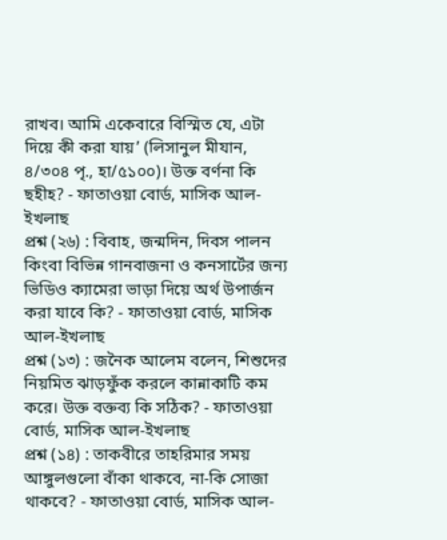রাখব। আমি একেবারে বিস্মিত যে, এটা দিয়ে কী করা যায়’ (লিসানুল মীযান, ৪/৩০৪ পৃ., হা/৫১০০)। উক্ত বর্ণনা কি ছহীহ? - ফাতাওয়া বোর্ড, মাসিক আল-ইখলাছ
প্রশ্ন (২৬) : বিবাহ, জন্মদিন, দিবস পালন কিংবা বিভিন্ন গানবাজনা ও কনসার্টের জন্য ভিডিও ক্যামেরা ভাড়া দিয়ে অর্থ উপার্জন করা যাবে কি? - ফাতাওয়া বোর্ড, মাসিক আল-ইখলাছ
প্রশ্ন (১৩) : জনৈক আলেম বলেন, শিশুদের নিয়মিত ঝাড়ফুঁক করলে কান্নাকাটি কম করে। উক্ত বক্তব্য কি সঠিক? - ফাতাওয়া বোর্ড, মাসিক আল-ইখলাছ
প্রশ্ন (১৪) : তাকবীরে তাহরিমার সময় আঙ্গুলগুলো বাঁকা থাকবে, না-কি সোজা থাকবে? - ফাতাওয়া বোর্ড, মাসিক আল-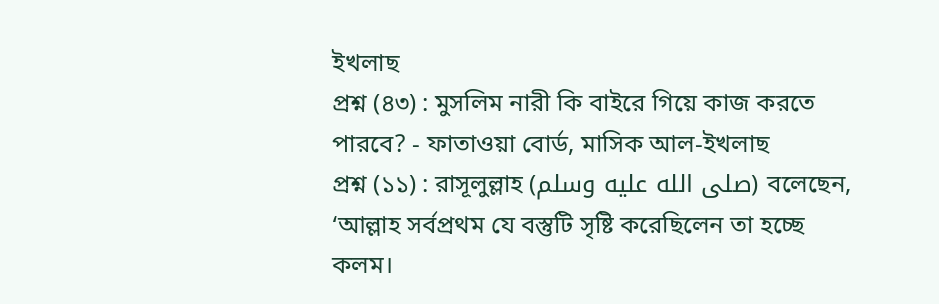ইখলাছ
প্রশ্ন (৪৩) : মুসলিম নারী কি বাইরে গিয়ে কাজ করতে পারবে? - ফাতাওয়া বোর্ড, মাসিক আল-ইখলাছ
প্রশ্ন (১১) : রাসূলুল্লাহ (صلى الله عليه وسلم) বলেছেন, ‘আল্লাহ সর্বপ্রথম যে বস্তুটি সৃষ্টি করেছিলেন তা হচ্ছে কলম।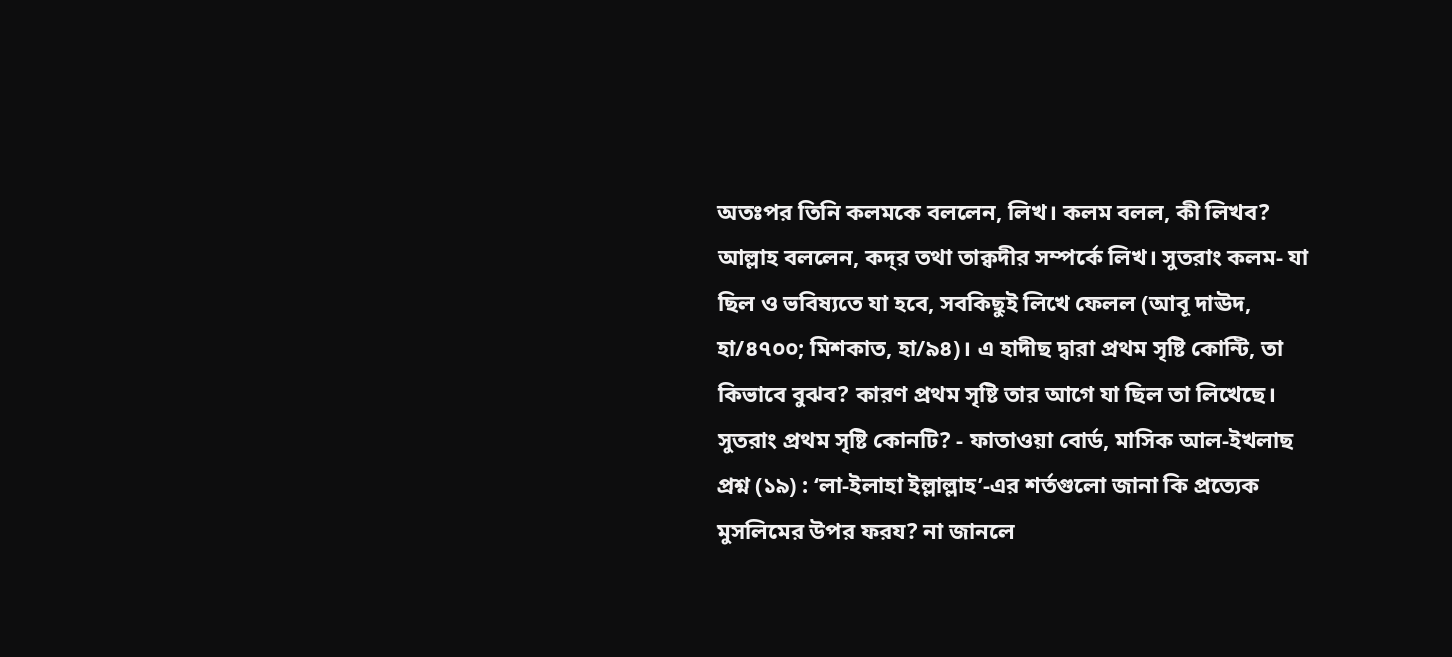অতঃপর তিনি কলমকে বললেন, লিখ। কলম বলল, কী লিখব? আল্লাহ বললেন, কদ্‌র তথা তাক্বদীর সম্পর্কে লিখ। সুতরাং কলম- যা ছিল ও ভবিষ্যতে যা হবে, সবকিছুই লিখে ফেলল (আবূ দাঊদ, হা/৪৭০০; মিশকাত, হা/৯৪)। এ হাদীছ দ্বারা প্রথম সৃষ্টি কোন্টি, তা কিভাবে বুঝব? কারণ প্রথম সৃষ্টি তার আগে যা ছিল তা লিখেছে। সুতরাং প্রথম সৃষ্টি কোনটি? - ফাতাওয়া বোর্ড, মাসিক আল-ইখলাছ
প্রশ্ন (১৯) : ‘লা-ইলাহা ইল্লাল্লাহ’-এর শর্তগুলো জানা কি প্রত্যেক মুসলিমের উপর ফরয? না জানলে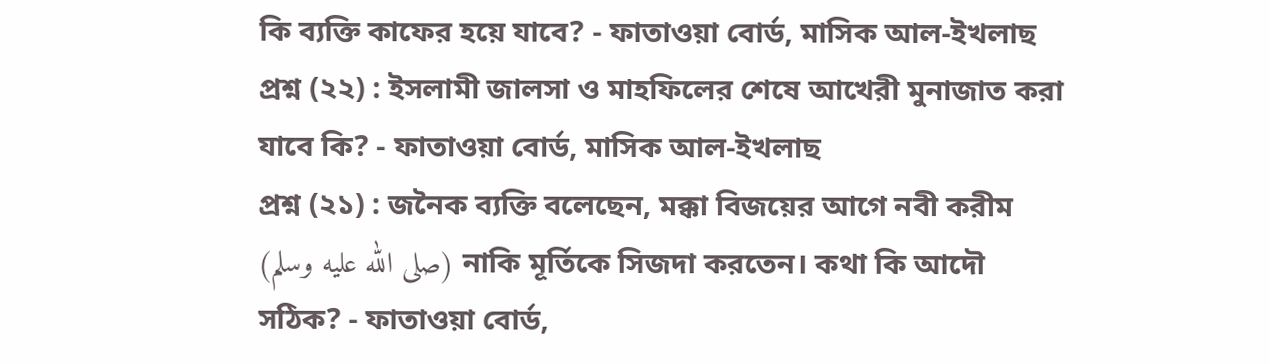কি ব্যক্তি কাফের হয়ে যাবে? - ফাতাওয়া বোর্ড, মাসিক আল-ইখলাছ
প্রশ্ন (২২) : ইসলামী জালসা ও মাহফিলের শেষে আখেরী মুনাজাত করা যাবে কি? - ফাতাওয়া বোর্ড, মাসিক আল-ইখলাছ
প্রশ্ন (২১) : জনৈক ব্যক্তি বলেছেন, মক্কা বিজয়ের আগে নবী করীম (صلى الله عليه وسلم) নাকি মূর্তিকে সিজদা করতেন। কথা কি আদৌ সঠিক? - ফাতাওয়া বোর্ড,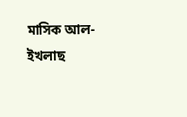মাসিক আল-ইখলাছ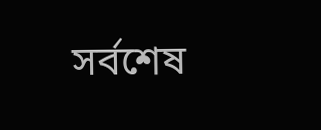সর্বশেষ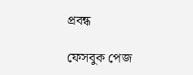প্রবন্ধ

ফেসবুক পেজ